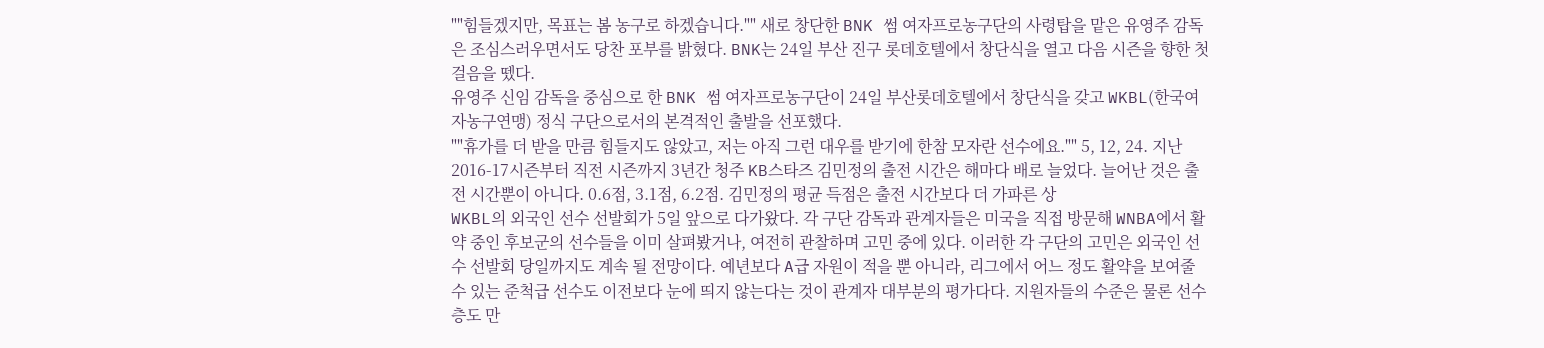""힘들겠지만, 목표는 봄 농구로 하겠습니다."" 새로 창단한 BNK 썸 여자프로농구단의 사령탑을 맡은 유영주 감독은 조심스러우면서도 당찬 포부를 밝혔다. BNK는 24일 부산 진구 롯데호텔에서 창단식을 열고 다음 시즌을 향한 첫걸음을 뗐다.
유영주 신임 감독을 중심으로 한 BNK 썸 여자프로농구단이 24일 부산롯데호텔에서 창단식을 갖고 WKBL(한국여자농구연맹) 정식 구단으로서의 본격적인 출발을 선포했다.
""휴가를 더 받을 만큼 힘들지도 않았고, 저는 아직 그런 대우를 받기에 한참 모자란 선수에요."" 5, 12, 24. 지난 2016-17시즌부터 직전 시즌까지 3년간 청주 KB스타즈 김민정의 출전 시간은 해마다 배로 늘었다. 늘어난 것은 출전 시간뿐이 아니다. 0.6점, 3.1점, 6.2점. 김민정의 평균 득점은 출전 시간보다 더 가파른 상
WKBL의 외국인 선수 선발회가 5일 앞으로 다가왔다. 각 구단 감독과 관계자들은 미국을 직접 방문해 WNBA에서 활약 중인 후보군의 선수들을 이미 살펴봤거나, 여전히 관찰하며 고민 중에 있다. 이러한 각 구단의 고민은 외국인 선수 선발회 당일까지도 계속 될 전망이다. 예년보다 A급 자원이 적을 뿐 아니라, 리그에서 어느 정도 활약을 보여줄 수 있는 준척급 선수도 이전보다 눈에 띄지 않는다는 것이 관계자 대부분의 평가다다. 지원자들의 수준은 물론 선수층도 만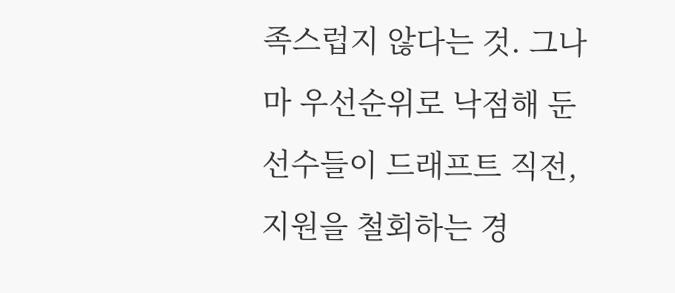족스럽지 않다는 것. 그나마 우선순위로 낙점해 둔 선수들이 드래프트 직전, 지원을 철회하는 경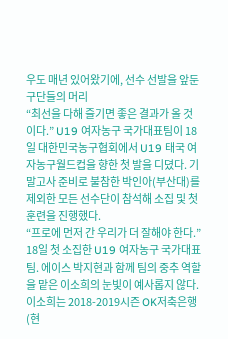우도 매년 있어왔기에, 선수 선발을 앞둔 구단들의 머리
“최선을 다해 즐기면 좋은 결과가 올 것이다.” U19 여자농구 국가대표팀이 18일 대한민국농구협회에서 U19 태국 여자농구월드컵을 향한 첫 발을 디뎠다. 기말고사 준비로 불참한 박인아(부산대)를 제외한 모든 선수단이 참석해 소집 및 첫 훈련을 진행했다.
“프로에 먼저 간 우리가 더 잘해야 한다.” 18일 첫 소집한 U19 여자농구 국가대표팀. 에이스 박지현과 함께 팀의 중추 역할을 맡은 이소희의 눈빛이 예사롭지 않다. 이소희는 2018-2019시즌 OK저축은행(현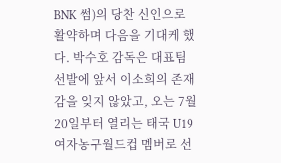BNK 썸)의 당찬 신인으로 활약하며 다음을 기대케 했다. 박수호 감독은 대표팀 선발에 앞서 이소희의 존재감을 잊지 않았고, 오는 7월 20일부터 열리는 태국 U19 여자농구월드컵 멤버로 선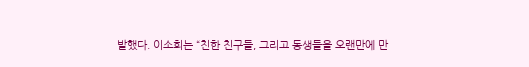발했다. 이소희는 “친한 친구들, 그리고 동생들을 오랜만에 만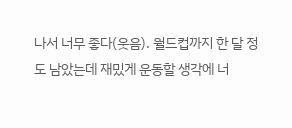나서 너무 좋다(웃음). 월드컵까지 한 달 정도 남았는데 재밌게 운동할 생각에 너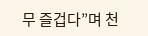무 즐겁다”며 천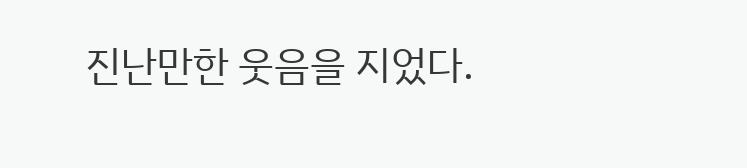진난만한 웃음을 지었다.